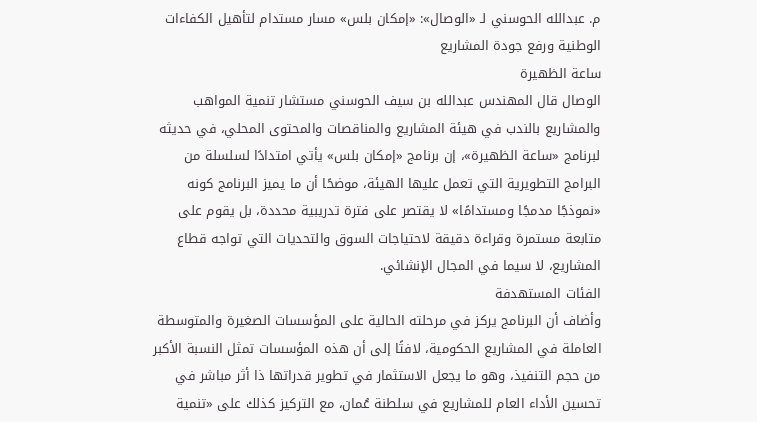م. عبدالله الحوسني لـ «الوصال»: «إمكان بلس» مسار مستدام لتأهيل الكفاءات الوطنية ورفع جودة المشاريع
ساعة الظهيرة
الوصال قال المهندس عبدالله بن سيف الحوسني مستشار تنمية المواهب والمشاريع بالندب في هيئة المشاريع والمناقصات والمحتوى المحلي، في حديثه لبرنامج «ساعة الظهيرة»، إن برنامج «إمكان بلس» يأتي امتدادًا لسلسلة من البرامج التطويرية التي تعمل عليها الهيئة، موضحًا أن ما يميز البرنامج كونه «نموذجًا مدمجًا ومستدامًا» لا يقتصر على فترة تدريبية محددة، بل يقوم على متابعة مستمرة وقراءة دقيقة لاحتياجات السوق والتحديات التي تواجه قطاع المشاريع، لا سيما في المجال الإنشائي.
الفئات المستهدفة
وأضاف أن البرنامج يركز في مرحلته الحالية على المؤسسات الصغيرة والمتوسطة العاملة في المشاريع الحكومية، لافتًا إلى أن هذه المؤسسات تمثل النسبة الأكبر من حجم التنفيذ، وهو ما يجعل الاستثمار في تطوير قدراتها ذا أثر مباشر في تحسين الأداء العام للمشاريع في سلطنة عُمان، مع التركيز كذلك على «تنمية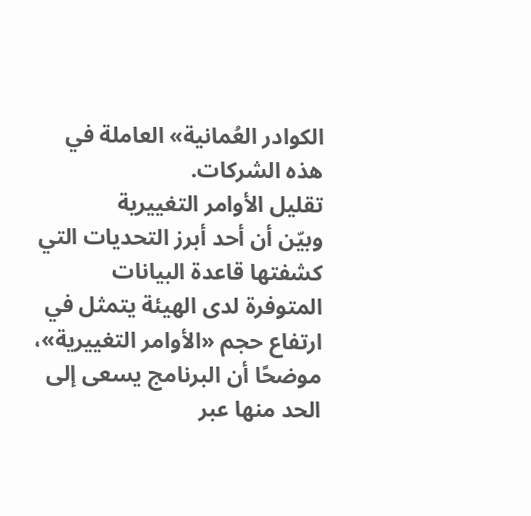الكوادر العُمانية» العاملة في هذه الشركات.
تقليل الأوامر التغييرية
وبيّن أن أحد أبرز التحديات التي كشفتها قاعدة البيانات المتوفرة لدى الهيئة يتمثل في ارتفاع حجم «الأوامر التغييرية»، موضحًا أن البرنامج يسعى إلى الحد منها عبر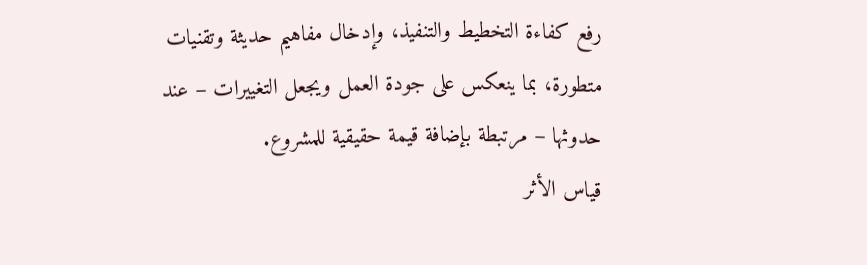رفع كفاءة التخطيط والتنفيذ، وإدخال مفاهيم حديثة وتقنيات متطورة، بما ينعكس على جودة العمل ويجعل التغييرات – عند حدوثها – مرتبطة بإضافة قيمة حقيقية للمشروع.
قياس الأثر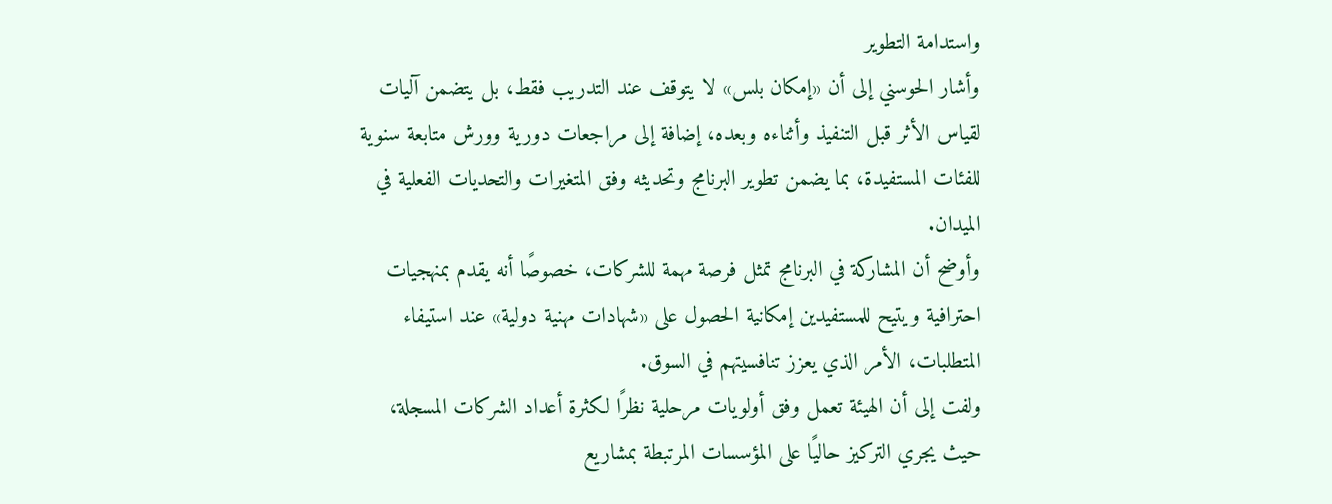واستدامة التطوير
وأشار الحوسني إلى أن «إمكان بلس» لا يتوقف عند التدريب فقط، بل يتضمن آليات لقياس الأثر قبل التنفيذ وأثناءه وبعده، إضافة إلى مراجعات دورية وورش متابعة سنوية للفئات المستفيدة، بما يضمن تطوير البرنامج وتحديثه وفق المتغيرات والتحديات الفعلية في الميدان.
وأوضح أن المشاركة في البرنامج تمثل فرصة مهمة للشركات، خصوصًا أنه يقدم بمنهجيات احترافية ويتيح للمستفيدين إمكانية الحصول على «شهادات مهنية دولية» عند استيفاء المتطلبات، الأمر الذي يعزز تنافسيتهم في السوق.
ولفت إلى أن الهيئة تعمل وفق أولويات مرحلية نظرًا لكثرة أعداد الشركات المسجلة، حيث يجري التركيز حاليًا على المؤسسات المرتبطة بمشاريع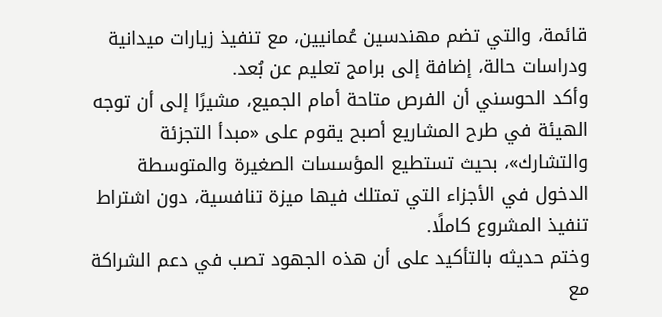قائمة، والتي تضم مهندسين عُمانيين، مع تنفيذ زيارات ميدانية ودراسات حالة، إضافة إلى برامج تعليم عن بُعد.
وأكد الحوسني أن الفرص متاحة أمام الجميع، مشيرًا إلى أن توجه الهيئة في طرح المشاريع أصبح يقوم على «مبدأ التجزئة والتشارك»، بحيث تستطيع المؤسسات الصغيرة والمتوسطة الدخول في الأجزاء التي تمتلك فيها ميزة تنافسية، دون اشتراط تنفيذ المشروع كاملًا.
وختم حديثه بالتأكيد على أن هذه الجهود تصب في دعم الشراكة مع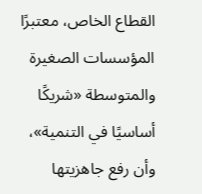القطاع الخاص، معتبرًا المؤسسات الصغيرة والمتوسطة «شريكًا أساسيًا في التنمية»، وأن رفع جاهزيتها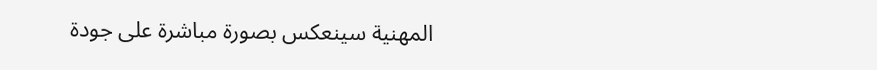المهنية سينعكس بصورة مباشرة على جودة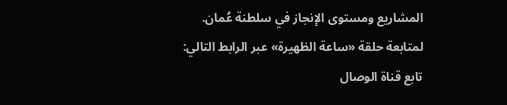المشاريع ومستوى الإنجاز في سلطنة عُمان.
لمتابعة حلقة «ساعة الظهيرة» عبر الرابط التالي:
تابع قناة الوصال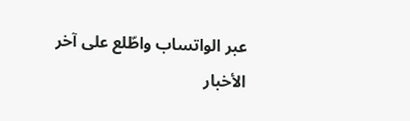عبر الواتساب واطّلع على آخر الأخبار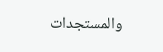والمستجدات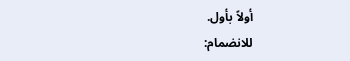أولاً بأول.
للانضمام: